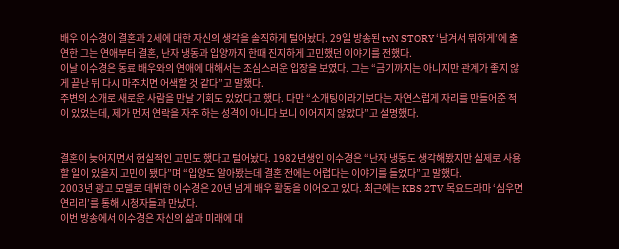배우 이수경이 결혼과 2세에 대한 자신의 생각을 솔직하게 털어놨다. 29일 방송된 tvN STORY ‘남겨서 뭐하게’에 출연한 그는 연애부터 결혼, 난자 냉동과 입양까지 한때 진지하게 고민했던 이야기를 전했다.
이날 이수경은 동료 배우와의 연애에 대해서는 조심스러운 입장을 보였다. 그는 “금기까지는 아니지만 관계가 좋지 않게 끝난 뒤 다시 마주치면 어색할 것 같다”고 말했다.
주변의 소개로 새로운 사람을 만날 기회도 있었다고 했다. 다만 “소개팅이라기보다는 자연스럽게 자리를 만들어준 적이 있었는데, 제가 먼저 연락을 자주 하는 성격이 아니다 보니 이어지지 않았다”고 설명했다.


결혼이 늦어지면서 현실적인 고민도 했다고 털어놨다. 1982년생인 이수경은 “난자 냉동도 생각해봤지만 실제로 사용할 일이 있을지 고민이 됐다”며 “입양도 알아봤는데 결혼 전에는 어렵다는 이야기를 들었다”고 말했다.
2003년 광고 모델로 데뷔한 이수경은 20년 넘게 배우 활동을 이어오고 있다. 최근에는 KBS 2TV 목요드라마 ‘심우면 연리리’를 통해 시청자들과 만났다.
이번 방송에서 이수경은 자신의 삶과 미래에 대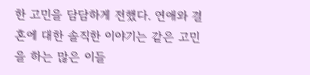한 고민을 담담하게 전했다. 연애와 결혼에 대한 솔직한 이야기는 같은 고민을 하는 많은 이들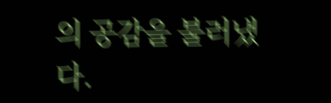의 공감을 불러냈다.